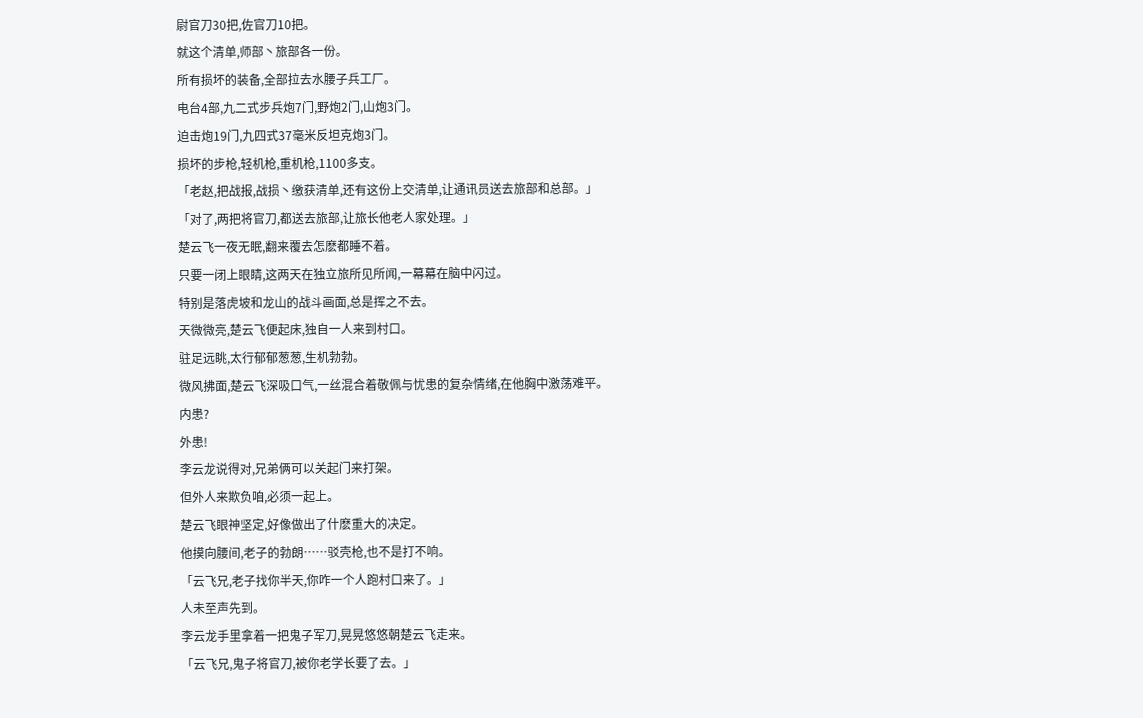尉官刀30把,佐官刀10把。
就这个清单,师部丶旅部各一份。
所有损坏的装备,全部拉去水腰子兵工厂。
电台4部,九二式步兵炮7门,野炮2门,山炮3门。
迫击炮19门,九四式37毫米反坦克炮3门。
损坏的步枪,轻机枪,重机枪,1100多支。
「老赵,把战报,战损丶缴获清单,还有这份上交清单,让通讯员送去旅部和总部。」
「对了,两把将官刀,都送去旅部,让旅长他老人家处理。」
楚云飞一夜无眠,翻来覆去怎麽都睡不着。
只要一闭上眼睛,这两天在独立旅所见所闻,一幕幕在脑中闪过。
特别是落虎坡和龙山的战斗画面,总是挥之不去。
天微微亮,楚云飞便起床,独自一人来到村口。
驻足远眺,太行郁郁葱葱,生机勃勃。
微风拂面,楚云飞深吸口气,一丝混合着敬佩与忧患的复杂情绪,在他胸中激荡难平。
内患?
外患!
李云龙说得对,兄弟俩可以关起门来打架。
但外人来欺负咱,必须一起上。
楚云飞眼神坚定,好像做出了什麽重大的决定。
他摸向腰间,老子的勃朗……驳壳枪,也不是打不响。
「云飞兄,老子找你半天,你咋一个人跑村口来了。」
人未至声先到。
李云龙手里拿着一把鬼子军刀,晃晃悠悠朝楚云飞走来。
「云飞兄,鬼子将官刀,被你老学长要了去。」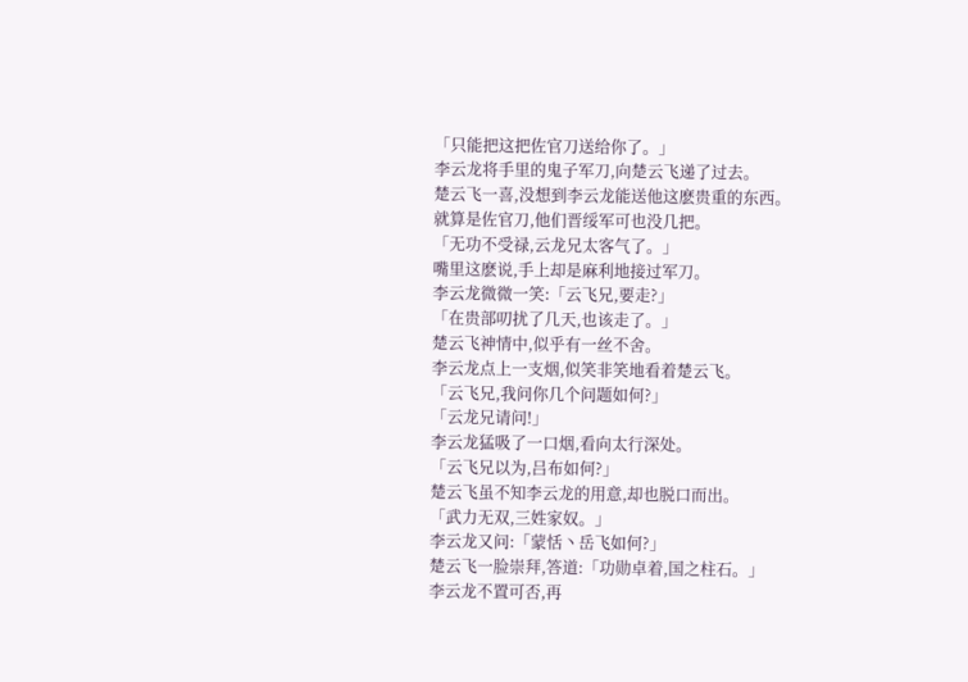「只能把这把佐官刀送给你了。」
李云龙将手里的鬼子军刀,向楚云飞递了过去。
楚云飞一喜,没想到李云龙能送他这麽贵重的东西。
就算是佐官刀,他们晋绥军可也没几把。
「无功不受禄,云龙兄太客气了。」
嘴里这麽说,手上却是麻利地接过军刀。
李云龙微微一笑:「云飞兄,要走?」
「在贵部叨扰了几天,也该走了。」
楚云飞神情中,似乎有一丝不舍。
李云龙点上一支烟,似笑非笑地看着楚云飞。
「云飞兄,我问你几个问题如何?」
「云龙兄请问!」
李云龙猛吸了一口烟,看向太行深处。
「云飞兄以为,吕布如何?」
楚云飞虽不知李云龙的用意,却也脱口而出。
「武力无双,三姓家奴。」
李云龙又问:「蒙恬丶岳飞如何?」
楚云飞一脸崇拜,答道:「功勋卓着,国之柱石。」
李云龙不置可否,再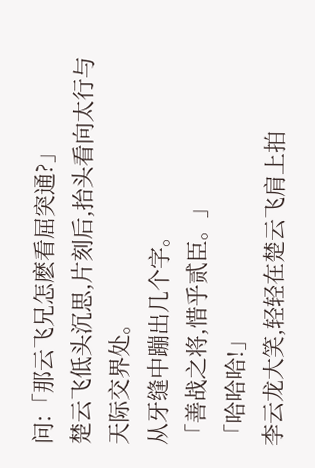问:「那云飞兄怎麽看屈突通?」
楚云飞低头沉思,片刻后,抬头看向太行与天际交界处。
从牙缝中蹦出几个字。
「善战之将,惜乎贰臣。」
「哈哈哈!」
李云龙大笑,轻轻在楚云飞肩上拍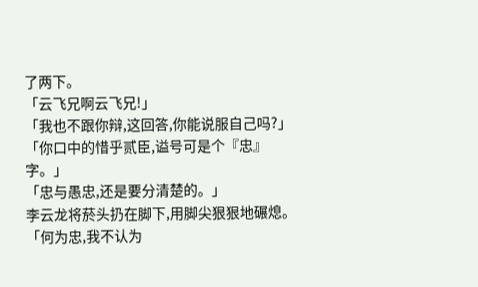了两下。
「云飞兄啊云飞兄!」
「我也不跟你辩,这回答,你能说服自己吗?」
「你口中的惜乎贰臣,谥号可是个『忠』字。」
「忠与愚忠,还是要分清楚的。」
李云龙将菸头扔在脚下,用脚尖狠狠地碾熄。
「何为忠,我不认为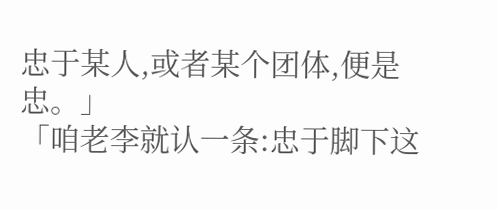忠于某人,或者某个团体,便是忠。」
「咱老李就认一条:忠于脚下这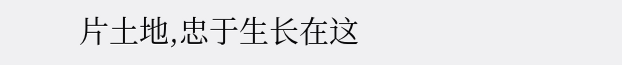片土地,忠于生长在这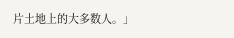片土地上的大多数人。」